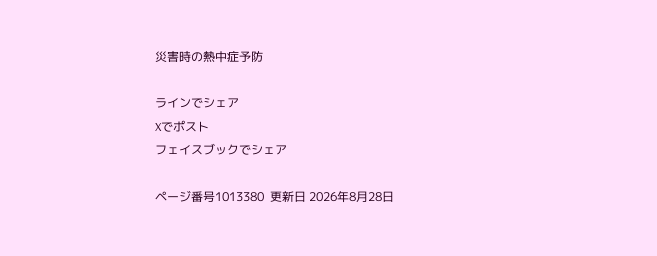災害時の熱中症予防

ラインでシェア
Xでポスト
フェイスブックでシェア

ページ番号1013380  更新日 2026年8月28日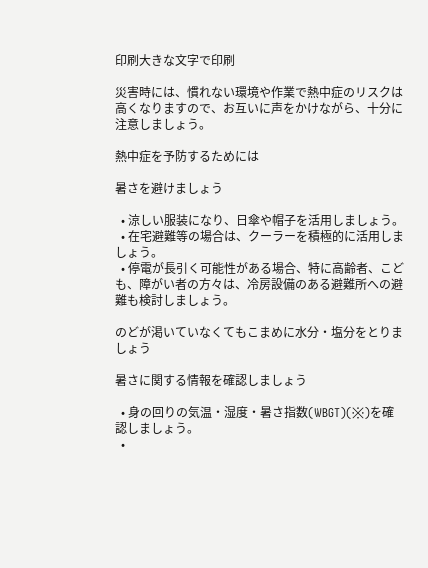印刷大きな文字で印刷

災害時には、慣れない環境や作業で熱中症のリスクは高くなりますので、お互いに声をかけながら、十分に注意しましょう。

熱中症を予防するためには

暑さを避けましょう

  • 涼しい服装になり、日傘や帽子を活用しましょう。
  • 在宅避難等の場合は、クーラーを積極的に活用しましょう。
  • 停電が長引く可能性がある場合、特に高齢者、こども、障がい者の方々は、冷房設備のある避難所への避難も検討しましょう。

のどが渇いていなくてもこまめに水分・塩分をとりましょう

暑さに関する情報を確認しましょう

  • 身の回りの気温・湿度・暑さ指数(WBGT)(※)を確認しましょう。
  •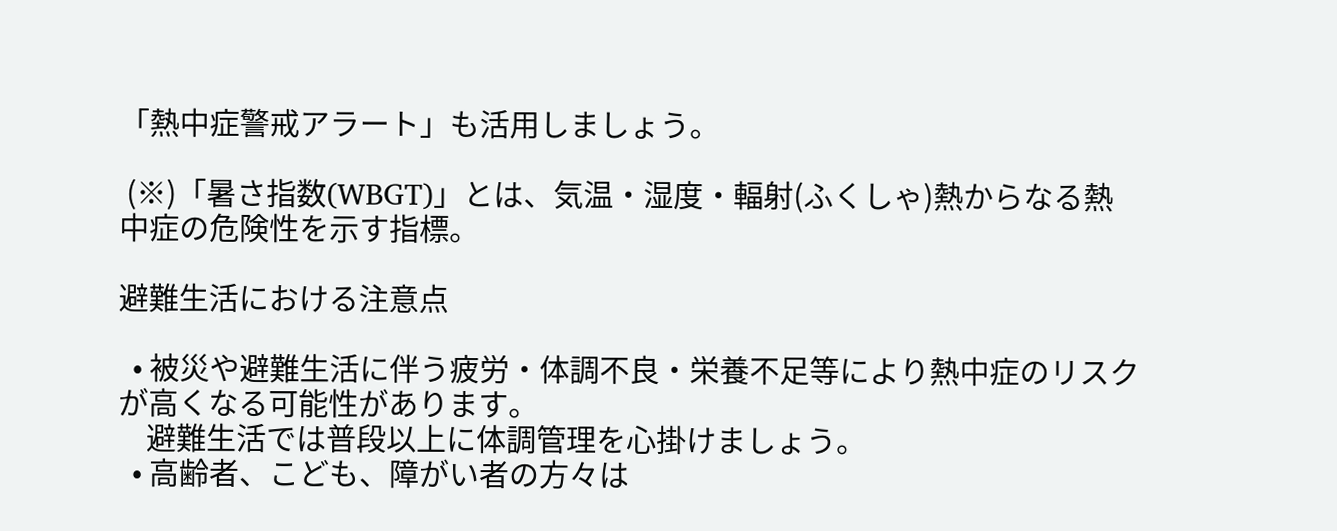「熱中症警戒アラート」も活用しましょう。

 (※)「暑さ指数(WBGT)」とは、気温・湿度・輻射(ふくしゃ)熱からなる熱中症の危険性を示す指標。

避難生活における注意点

  • 被災や避難生活に伴う疲労・体調不良・栄養不足等により熱中症のリスクが高くなる可能性があります。
    避難生活では普段以上に体調管理を心掛けましょう。
  • 高齢者、こども、障がい者の方々は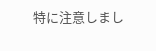特に注意しまし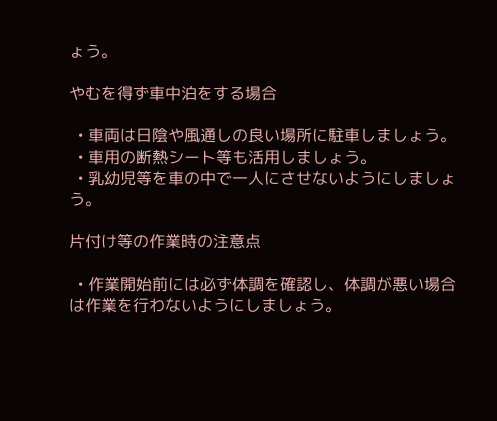ょう。

やむを得ず車中泊をする場合

  • 車両は日陰や風通しの良い場所に駐車しましょう。
  • 車用の断熱シート等も活用しましょう。
  • 乳幼児等を車の中で一人にさせないようにしましょう。

片付け等の作業時の注意点

  • 作業開始前には必ず体調を確認し、体調が悪い場合は作業を行わないようにしましょう。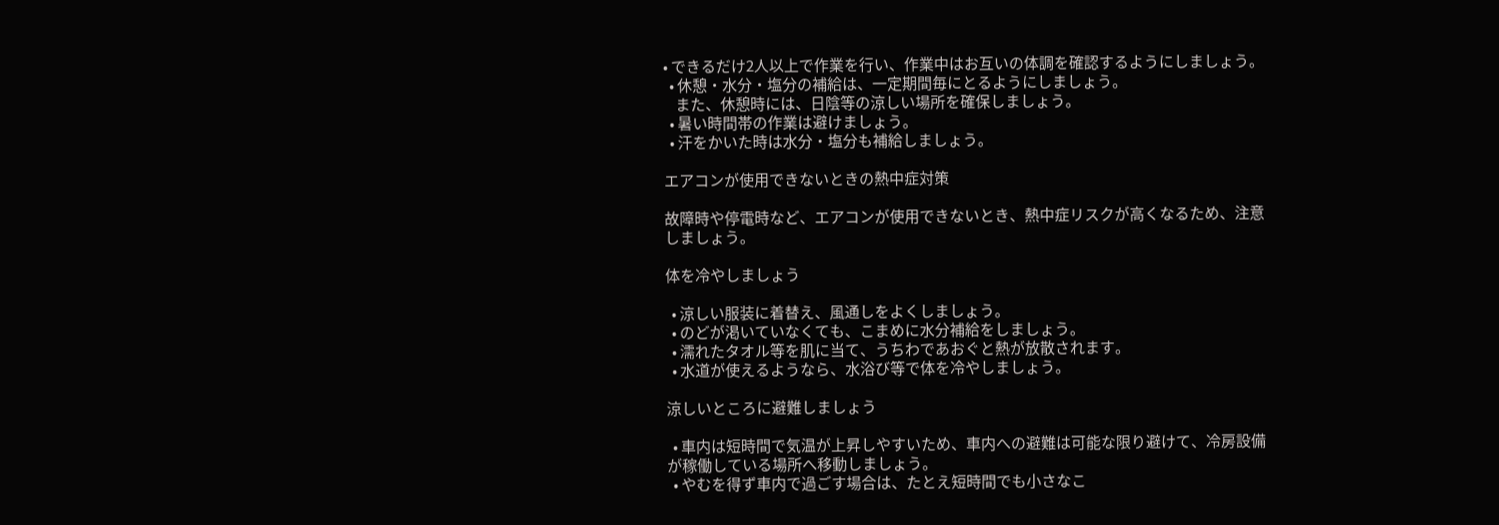• できるだけ2人以上で作業を行い、作業中はお互いの体調を確認するようにしましょう。
  • 休憩・水分・塩分の補給は、一定期間毎にとるようにしましょう。
    また、休憩時には、日陰等の涼しい場所を確保しましょう。
  • 暑い時間帯の作業は避けましょう。
  • 汗をかいた時は水分・塩分も補給しましょう。

エアコンが使用できないときの熱中症対策

故障時や停電時など、エアコンが使用できないとき、熱中症リスクが高くなるため、注意しましょう。

体を冷やしましょう

  • 涼しい服装に着替え、風通しをよくしましょう。
  • のどが渇いていなくても、こまめに水分補給をしましょう。
  • 濡れたタオル等を肌に当て、うちわであおぐと熱が放散されます。
  • 水道が使えるようなら、水浴び等で体を冷やしましょう。

涼しいところに避難しましょう

  • 車内は短時間で気温が上昇しやすいため、車内への避難は可能な限り避けて、冷房設備が稼働している場所へ移動しましょう。
  • やむを得ず車内で過ごす場合は、たとえ短時間でも小さなこ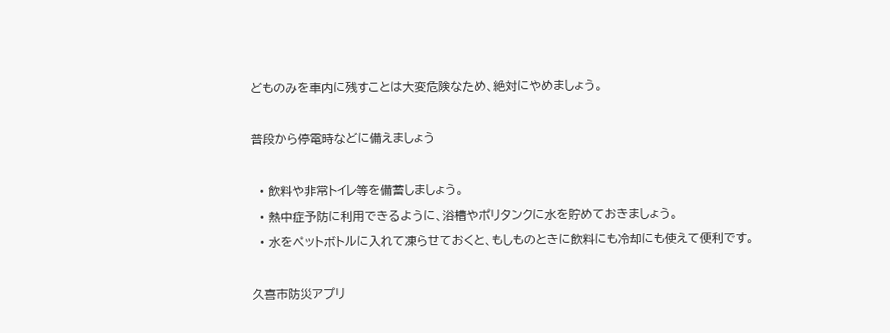どものみを車内に残すことは大変危険なため、絶対にやめましょう。

普段から停電時などに備えましょう

  • 飲料や非常トイレ等を備蓄しましょう。
  • 熱中症予防に利用できるように、浴槽やポリタンクに水を貯めておきましょう。
  • 水をペットボトルに入れて凍らせておくと、もしものときに飲料にも冷却にも使えて便利です。

久喜市防災アプリ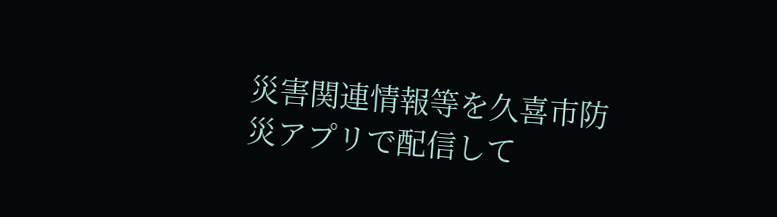災害関連情報等を久喜市防災アプリで配信して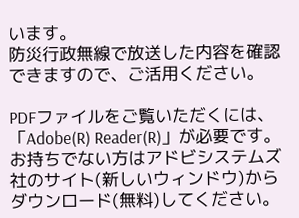います。
防災行政無線で放送した内容を確認できますので、ご活用ください。

PDFファイルをご覧いただくには、「Adobe(R) Reader(R)」が必要です。お持ちでない方はアドビシステムズ社のサイト(新しいウィンドウ)からダウンロード(無料)してください。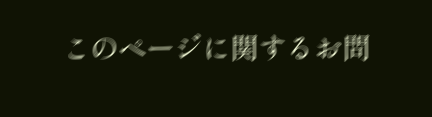このページに関するお問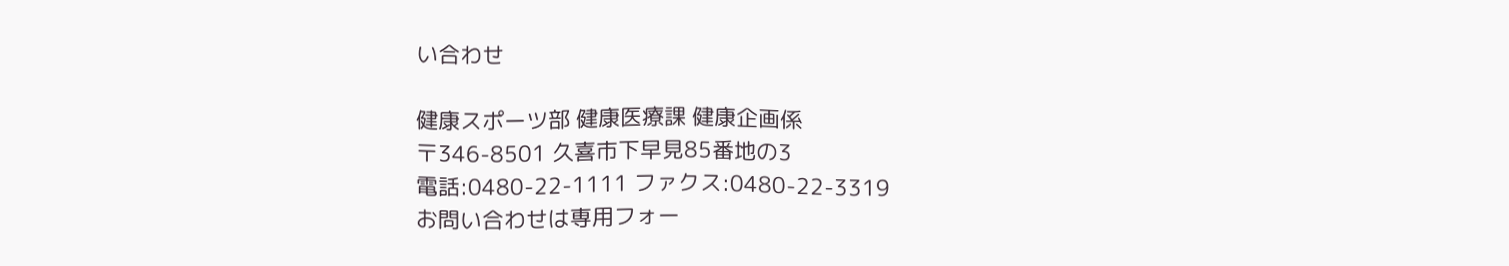い合わせ

健康スポーツ部 健康医療課 健康企画係
〒346-8501 久喜市下早見85番地の3
電話:0480-22-1111 ファクス:0480-22-3319
お問い合わせは専用フォー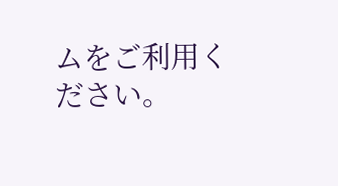ムをご利用ください。